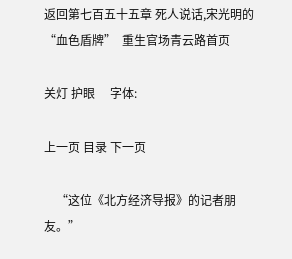返回第七百五十五章 死人说话,宋光明的“血色盾牌”  重生官场青云路首页

关灯 护眼     字体:

上一页 目录 下一页

    “这位《北方经济导报》的记者朋友。”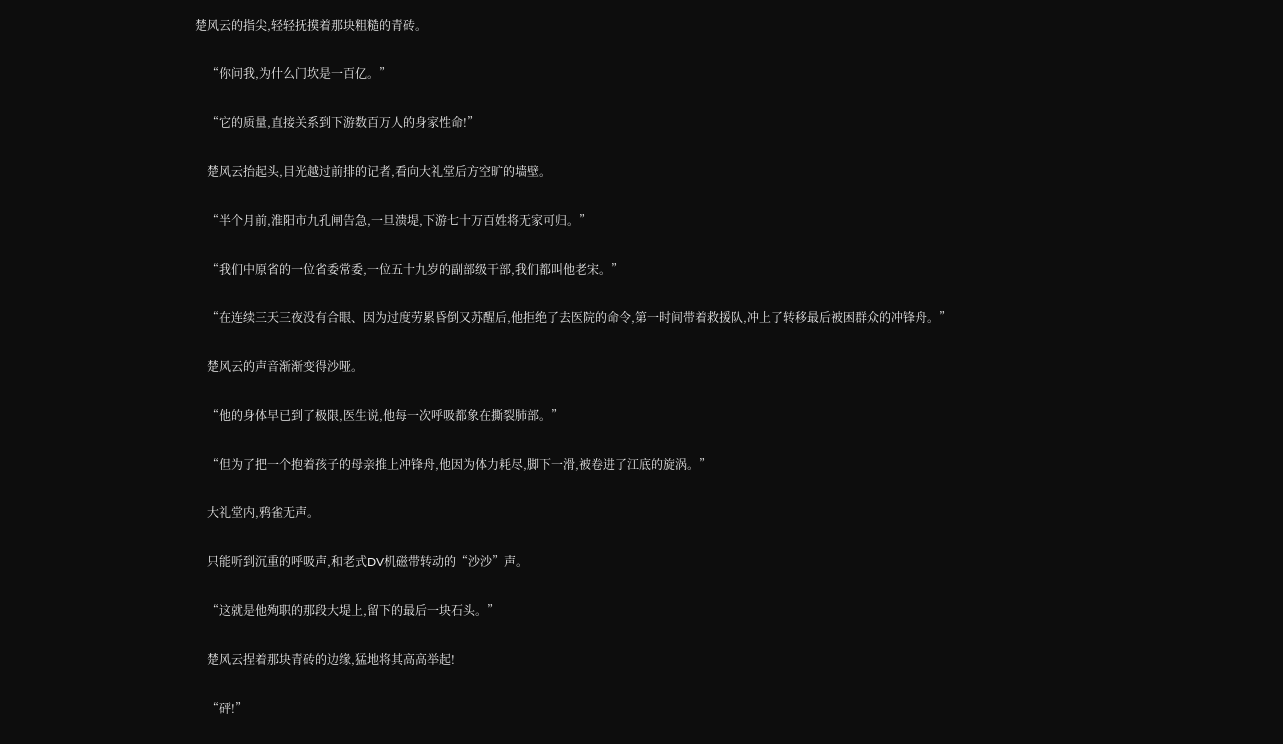楚风云的指尖,轻轻抚摸着那块粗糙的青砖。

    “你问我,为什么门坎是一百亿。”

    “它的质量,直接关系到下游数百万人的身家性命!”

    楚风云抬起头,目光越过前排的记者,看向大礼堂后方空旷的墙壁。

    “半个月前,淮阳市九孔闸告急,一旦溃堤,下游七十万百姓将无家可归。”

    “我们中原省的一位省委常委,一位五十九岁的副部级干部,我们都叫他老宋。”

    “在连续三天三夜没有合眼、因为过度劳累昏倒又苏醒后,他拒绝了去医院的命令,第一时间带着救援队,冲上了转移最后被困群众的冲锋舟。”

    楚风云的声音渐渐变得沙哑。

    “他的身体早已到了极限,医生说,他每一次呼吸都象在撕裂肺部。”

    “但为了把一个抱着孩子的母亲推上冲锋舟,他因为体力耗尽,脚下一滑,被卷进了江底的旋涡。”

    大礼堂内,鸦雀无声。

    只能听到沉重的呼吸声,和老式DV机磁带转动的“沙沙”声。

    “这就是他殉职的那段大堤上,留下的最后一块石头。”

    楚风云捏着那块青砖的边缘,猛地将其高高举起!

    “砰!”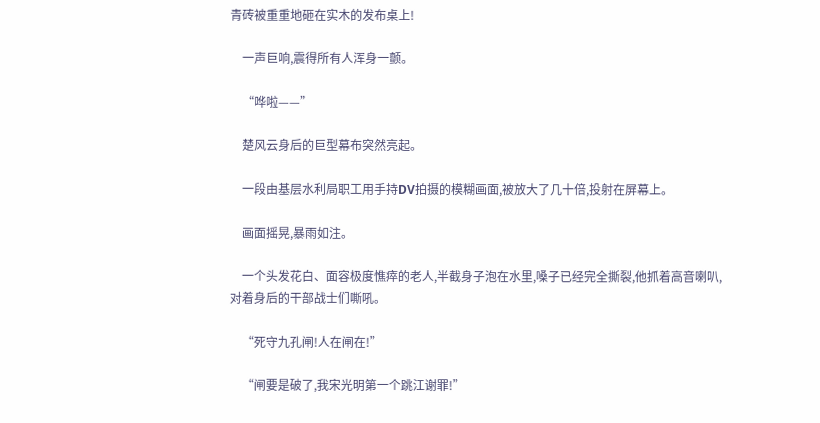青砖被重重地砸在实木的发布桌上!

    一声巨响,震得所有人浑身一颤。

    “哗啦——”

    楚风云身后的巨型幕布突然亮起。

    一段由基层水利局职工用手持DV拍摄的模糊画面,被放大了几十倍,投射在屏幕上。

    画面摇晃,暴雨如注。

    一个头发花白、面容极度憔瘁的老人,半截身子泡在水里,嗓子已经完全撕裂,他抓着高音喇叭,对着身后的干部战士们嘶吼。

    “死守九孔闸!人在闸在!”

    “闸要是破了,我宋光明第一个跳江谢罪!”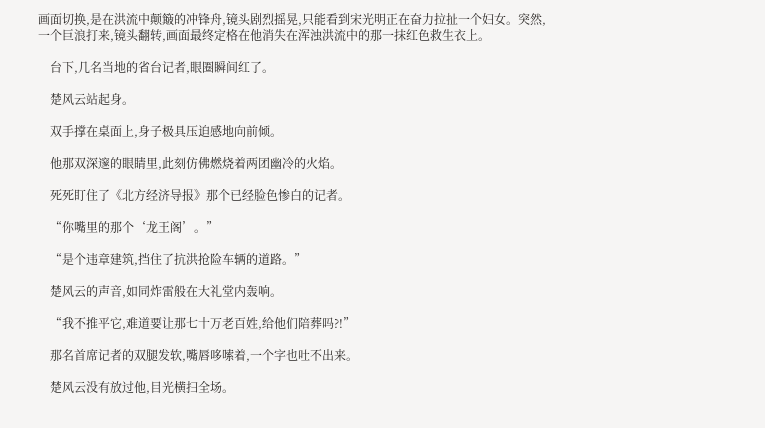画面切换,是在洪流中颠簸的冲锋舟,镜头剧烈摇晃,只能看到宋光明正在奋力拉扯一个妇女。突然,一个巨浪打来,镜头翻转,画面最终定格在他消失在浑浊洪流中的那一抹红色救生衣上。

    台下,几名当地的省台记者,眼圈瞬间红了。

    楚风云站起身。

    双手撑在桌面上,身子极具压迫感地向前倾。

    他那双深邃的眼睛里,此刻仿佛燃烧着两团幽冷的火焰。

    死死盯住了《北方经济导报》那个已经脸色惨白的记者。

    “你嘴里的那个‘龙王阁’。”

    “是个违章建筑,挡住了抗洪抢险车辆的道路。”

    楚风云的声音,如同炸雷般在大礼堂内轰响。

    “我不推平它,难道要让那七十万老百姓,给他们陪葬吗?!”

    那名首席记者的双腿发软,嘴唇哆嗦着,一个字也吐不出来。

    楚风云没有放过他,目光横扫全场。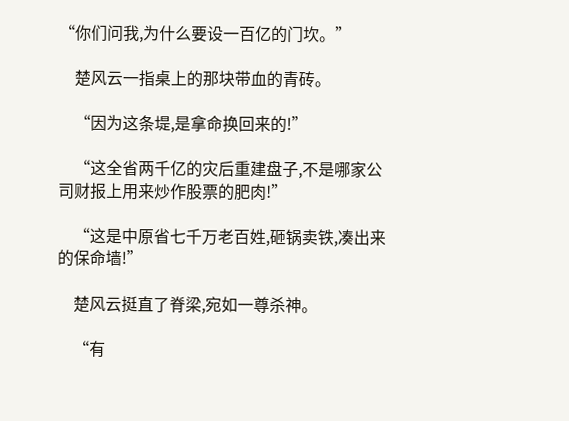“你们问我,为什么要设一百亿的门坎。”

    楚风云一指桌上的那块带血的青砖。

    “因为这条堤,是拿命换回来的!”

    “这全省两千亿的灾后重建盘子,不是哪家公司财报上用来炒作股票的肥肉!”

    “这是中原省七千万老百姓,砸锅卖铁,凑出来的保命墙!”

    楚风云挺直了脊梁,宛如一尊杀神。

    “有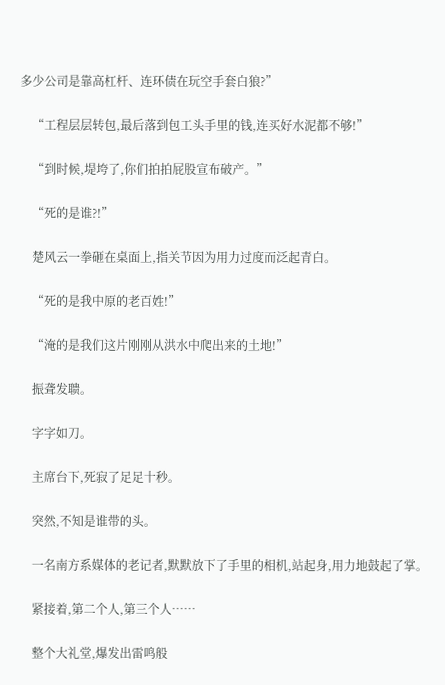多少公司是靠高杠杆、连环债在玩空手套白狼?”

    “工程层层转包,最后落到包工头手里的钱,连买好水泥都不够!”

    “到时候,堤垮了,你们拍拍屁股宣布破产。”

    “死的是谁?!”

    楚风云一拳砸在桌面上,指关节因为用力过度而泛起青白。

    “死的是我中原的老百姓!”

    “淹的是我们这片刚刚从洪水中爬出来的土地!”

    振聋发聩。

    字字如刀。

    主席台下,死寂了足足十秒。

    突然,不知是谁带的头。

    一名南方系媒体的老记者,默默放下了手里的相机,站起身,用力地鼓起了掌。

    紧接着,第二个人,第三个人……

    整个大礼堂,爆发出雷鸣般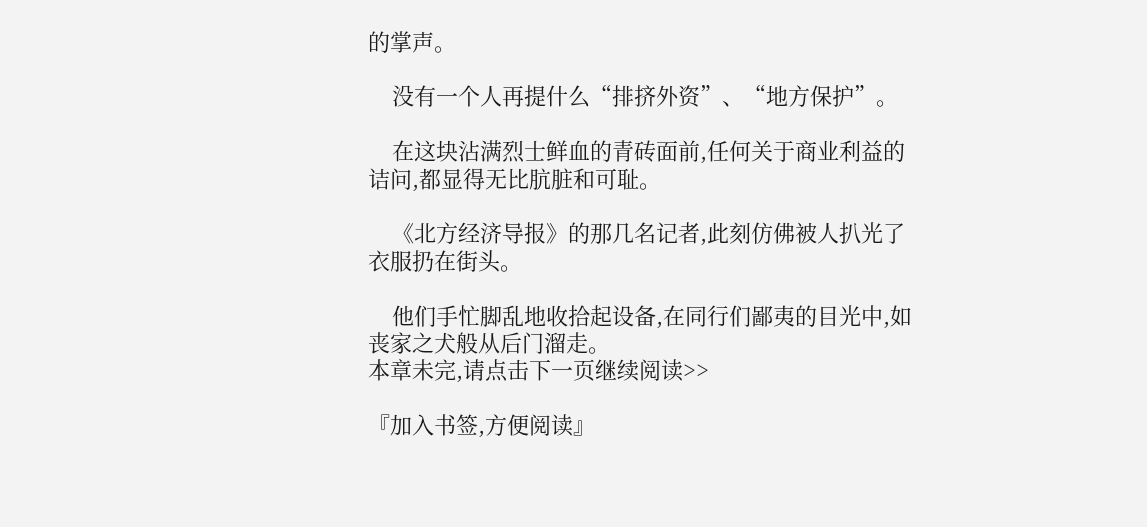的掌声。

    没有一个人再提什么“排挤外资”、“地方保护”。

    在这块沾满烈士鲜血的青砖面前,任何关于商业利益的诘问,都显得无比肮脏和可耻。

    《北方经济导报》的那几名记者,此刻仿佛被人扒光了衣服扔在街头。

    他们手忙脚乱地收拾起设备,在同行们鄙夷的目光中,如丧家之犬般从后门溜走。
本章未完,请点击下一页继续阅读>>

『加入书签,方便阅读』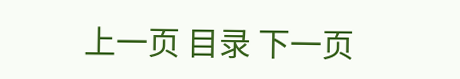上一页 目录 下一页